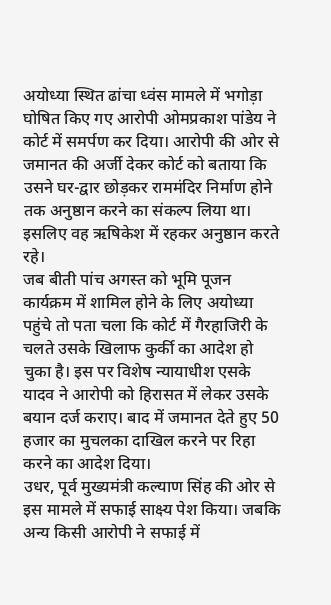अयोध्या स्थित ढांचा ध्वंस मामले में भगोड़ा घोषित किए गए आरोपी ओमप्रकाश पांडेय ने कोर्ट में समर्पण कर दिया। आरोपी की ओर से जमानत की अर्जी देकर कोर्ट को बताया कि उसने घर-द्वार छोड़कर राममंदिर निर्माण होने तक अनुष्ठान करने का संकल्प लिया था। इसलिए वह ऋषिकेश में रहकर अनुष्ठान करते रहे।
जब बीती पांच अगस्त को भूमि पूजन कार्यक्रम में शामिल होने के लिए अयोध्या पहुंचे तो पता चला कि कोर्ट में गैरहाजिरी के चलते उसके खिलाफ कुर्की का आदेश हो चुका है। इस पर विशेष न्यायाधीश एसके यादव ने आरोपी को हिरासत में लेकर उसके बयान दर्ज कराए। बाद में जमानत देते हुए 50 हजार का मुचलका दाखिल करने पर रिहा करने का आदेश दिया।
उधर, पूर्व मुख्यमंत्री कल्याण सिंह की ओर से इस मामले में सफाई साक्ष्य पेश किया। जबकि अन्य किसी आरोपी ने सफाई में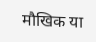मौखिक या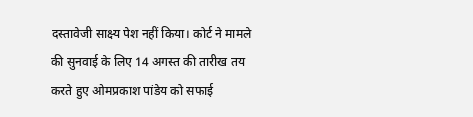दस्तावेजी साक्ष्य पेश नहीं किया। कोर्ट ने मामले की सुनवाई के लिए 14 अगस्त की तारीख तय करते हुए ओमप्रकाश पांडेय को सफाई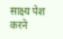साक्ष्य पेश करने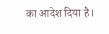का आदेश दिया है।